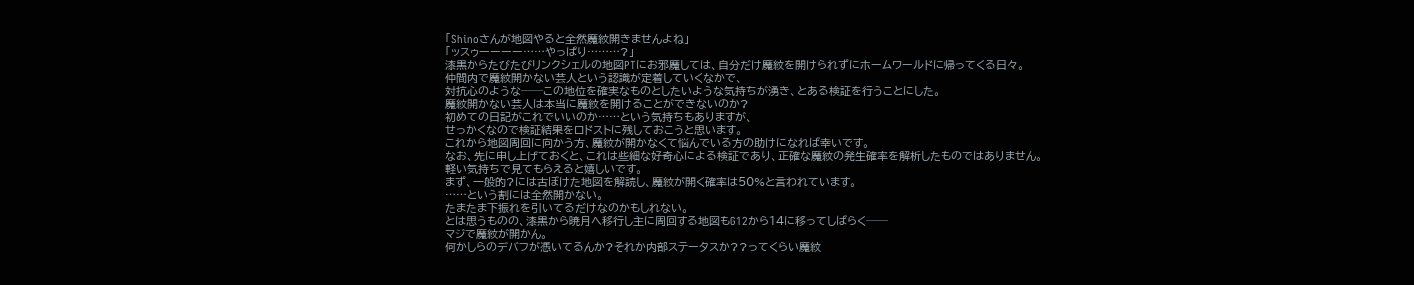「Shinoさんが地図やると全然魔紋開きませんよね」
「ッスゥーーーー……やっぱり………?」
漆黒からたびたびリンクシェルの地図PTにお邪魔しては、自分だけ魔紋を開けられずにホームワールドに帰ってくる日々。
仲間内で魔紋開かない芸人という認識が定着していくなかで、
対抗心のような──この地位を確実なものとしたいような気持ちが湧き、とある検証を行うことにした。
魔紋開かない芸人は本当に魔紋を開けることができないのか?
初めての日記がこれでいいのか……という気持ちもありますが、
せっかくなので検証結果をロドストに残しておこうと思います。
これから地図周回に向かう方、魔紋が開かなくて悩んでいる方の助けになれば幸いです。
なお、先に申し上げておくと、これは些細な好奇心による検証であり、正確な魔紋の発生確率を解析したものではありません。
軽い気持ちで見てもらえると嬉しいです。
まず、一般的?には古ぼけた地図を解読し、魔紋が開く確率は50%と言われています。
……という割には全然開かない。
たまたま下振れを引いてるだけなのかもしれない。
とは思うものの、漆黒から暁月へ移行し主に周回する地図もG12から14に移ってしばらく──
マジで魔紋が開かん。
何かしらのデバフが憑いてるんか?それか内部ステータスか??ってくらい魔紋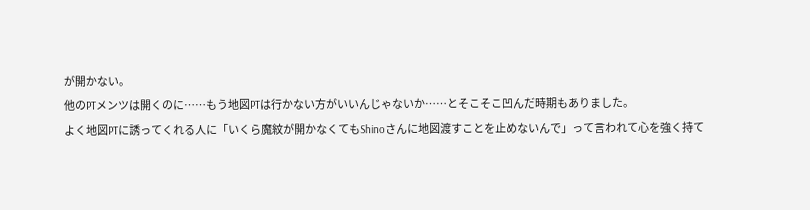が開かない。
他のPTメンツは開くのに……もう地図PTは行かない方がいいんじゃないか……とそこそこ凹んだ時期もありました。
よく地図PTに誘ってくれる人に「いくら魔紋が開かなくてもShinoさんに地図渡すことを止めないんで」って言われて心を強く持て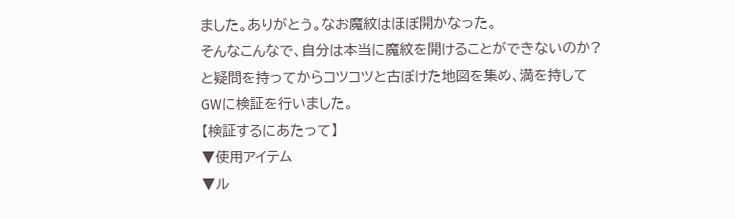ました。ありがとう。なお魔紋はほぼ開かなった。
そんなこんなで、自分は本当に魔紋を開けることができないのか?と疑問を持ってからコツコツと古ぼけた地図を集め、満を持してGWに検証を行いました。
【検証するにあたって】
▼使用アイテム
▼ル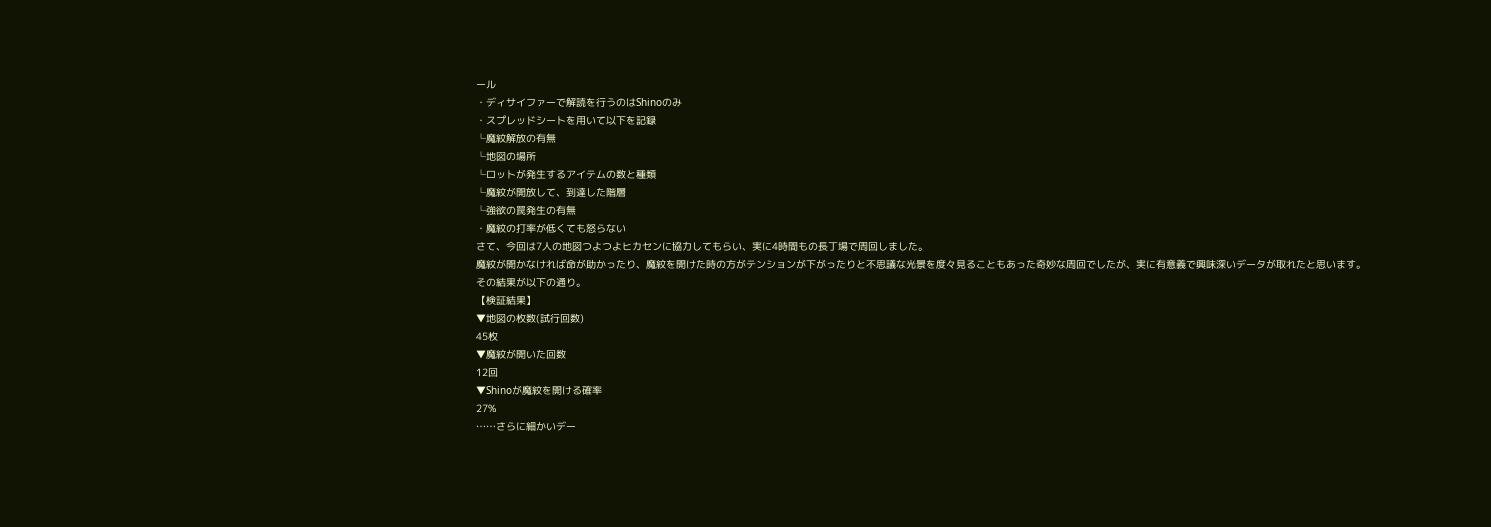ール
・ディサイファーで解読を行うのはShinoのみ
・スプレッドシートを用いて以下を記録
└魔紋解放の有無
└地図の場所
└ロットが発生するアイテムの数と種類
└魔紋が開放して、到達した階層
└強欲の罠発生の有無
・魔紋の打率が低くても怒らない
さて、今回は7人の地図つよつよヒカセンに協力してもらい、実に4時間もの長丁場で周回しました。
魔紋が開かなければ命が助かったり、魔紋を開けた時の方がテンションが下がったりと不思議な光景を度々見ることもあった奇妙な周回でしたが、実に有意義で興味深いデータが取れたと思います。
その結果が以下の通り。
【検証結果】
▼地図の枚数(試行回数)
45枚
▼魔紋が開いた回数
12回
▼Shinoが魔紋を開ける確率
27%
……さらに細かいデー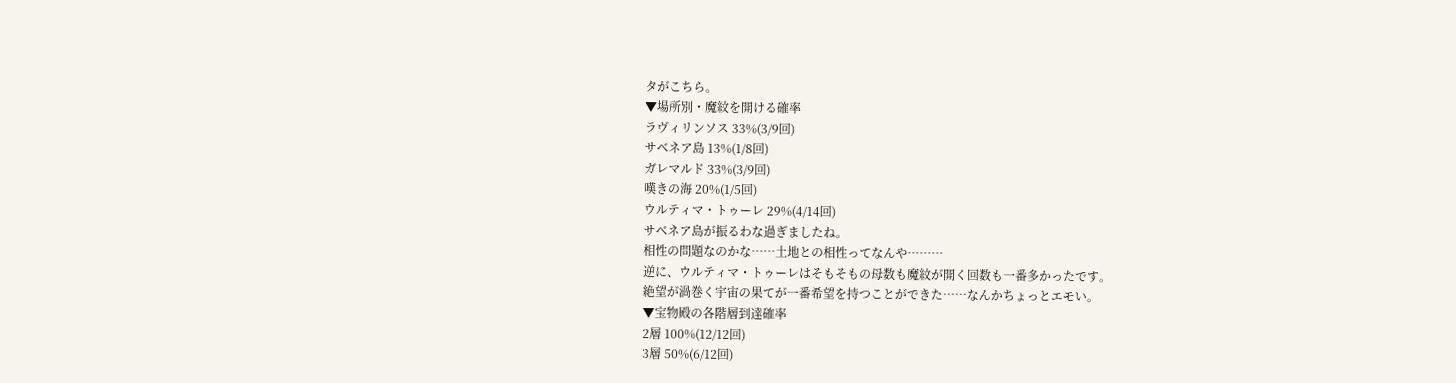タがこちら。
▼場所別・魔紋を開ける確率
ラヴィリンソス 33%(3/9回)
サベネア島 13%(1/8回)
ガレマルド 33%(3/9回)
嘆きの海 20%(1/5回)
ウルティマ・トゥーレ 29%(4/14回)
サベネア島が振るわな過ぎましたね。
相性の問題なのかな……土地との相性ってなんや………
逆に、ウルティマ・トゥーレはそもそもの母数も魔紋が開く回数も一番多かったです。
絶望が渦巻く宇宙の果てが一番希望を持つことができた……なんかちょっとエモい。
▼宝物殿の各階層到達確率
2層 100%(12/12回)
3層 50%(6/12回)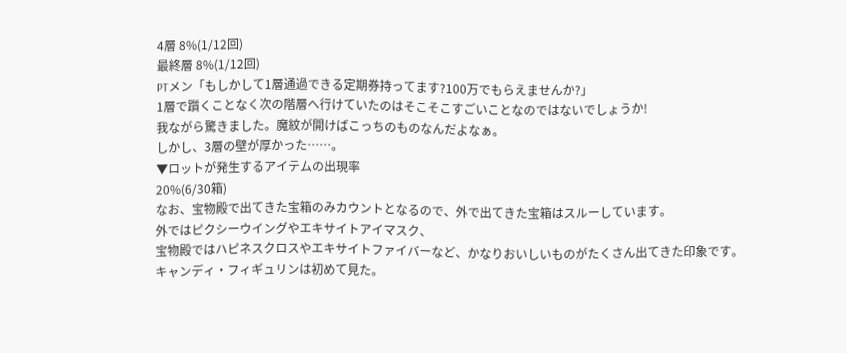4層 8%(1/12回)
最終層 8%(1/12回)
PTメン「もしかして1層通過できる定期券持ってます?100万でもらえませんか?」
1層で躓くことなく次の階層へ行けていたのはそこそこすごいことなのではないでしょうか!
我ながら驚きました。魔紋が開けばこっちのものなんだよなぁ。
しかし、3層の壁が厚かった……。
▼ロットが発生するアイテムの出現率
20%(6/30箱)
なお、宝物殿で出てきた宝箱のみカウントとなるので、外で出てきた宝箱はスルーしています。
外ではピクシーウイングやエキサイトアイマスク、
宝物殿ではハピネスクロスやエキサイトファイバーなど、かなりおいしいものがたくさん出てきた印象です。
キャンディ・フィギュリンは初めて見た。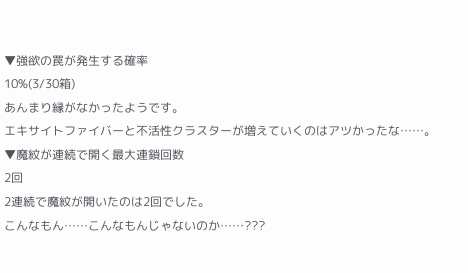▼強欲の罠が発生する確率
10%(3/30箱)
あんまり縁がなかったようです。
エキサイトファイバーと不活性クラスターが増えていくのはアツかったな……。
▼魔紋が連続で開く最大連鎖回数
2回
2連続で魔紋が開いたのは2回でした。
こんなもん……こんなもんじゃないのか……???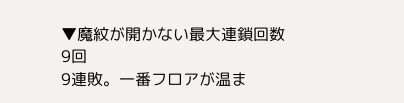▼魔紋が開かない最大連鎖回数
9回
9連敗。一番フロアが温ま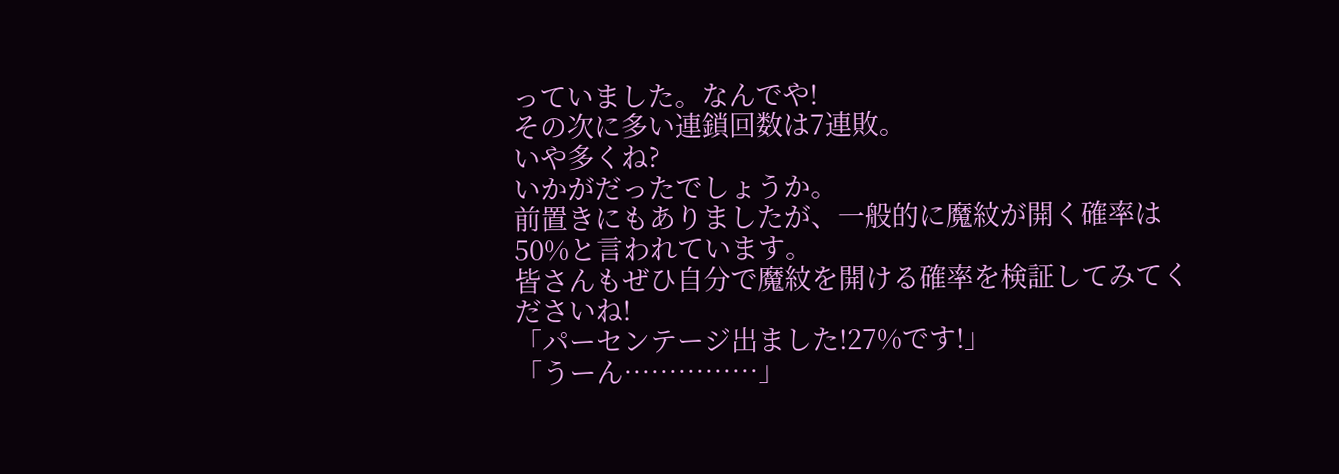っていました。なんでや!
その次に多い連鎖回数は7連敗。
いや多くね?
いかがだったでしょうか。
前置きにもありましたが、一般的に魔紋が開く確率は50%と言われています。
皆さんもぜひ自分で魔紋を開ける確率を検証してみてくださいね!
「パーセンテージ出ました!27%です!」
「うーん……………」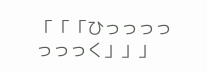「「「ひっっっっっっっく」」」